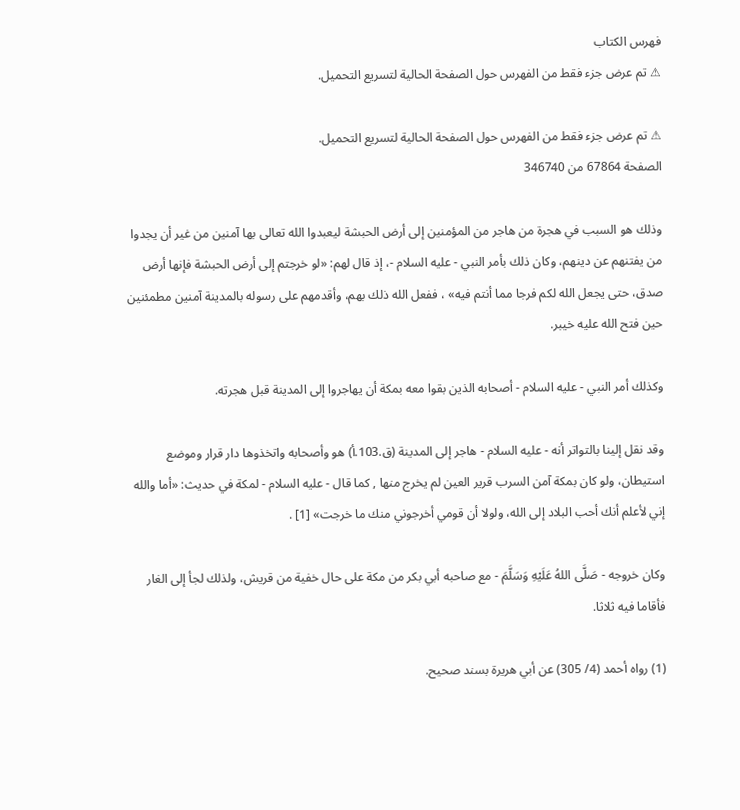فهرس الكتاب
⚠ تم عرض جزء فقط من الفهرس حول الصفحة الحالية لتسريع التحميل.

⚠ تم عرض جزء فقط من الفهرس حول الصفحة الحالية لتسريع التحميل.
الصفحة 67864 من 346740

وذلك هو السبب في هجرة من هاجر من المؤمنين إلى أرض الحبشة ليعبدوا الله تعالى بها آمنين من غير أن يجدوا من يفتنهم عن دينهم، وكان ذلك بأمر النبي - عليه السلام -، إذ قال لهم: «لو خرجتم إلى أرض الحبشة فإنها أرض صدق، حتى يجعل الله لكم فرجا مما أنتم فيه» ، ففعل الله ذلك بهم، وأقدمهم على رسوله بالمدينة آمنين مطمئنين حين فتح الله عليه خيبر.

وكذلك أمر النبي - عليه السلام - أصحابه الذين بقوا معه بمكة أن يهاجروا إلى المدينة قبل هجرته.

وقد نقل إلينا بالتواتر أنه - عليه السلام - هاجر إلى المدينة (ق.103.أ) هو وأصحابه واتخذوها دار قرار وموضع استيطان، ولو كان بمكة آمن السرب قرير العين لم يخرج منها , كما قال - عليه السلام - لمكة في حديث: «أما والله إني لأعلم أنك أحب البلاد إلى الله، ولولا أن قومي أخرجوني منك ما خرجت» [1] .

وكان خروجه - صَلَّى اللهُ عَلَيْهِ وَسَلَّمَ - مع صاحبه أبي بكر من مكة على حال خفية من قريش، ولذلك لجأ إلى الغار فأقاما فيه ثلاثا.

(1) رواه أحمد (4/ 305) عن أبي هريرة بسند صحيح.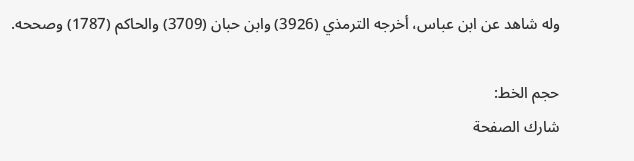وله شاهد عن ابن عباس، أخرجه الترمذي (3926) وابن حبان (3709) والحاكم (1787) وصححه.

حجم الخط:
شارك الصفحة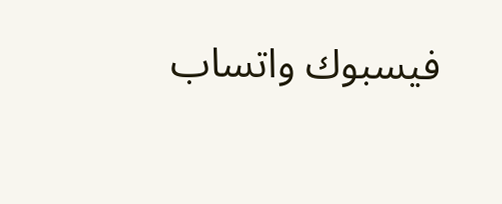فيسبوك واتساب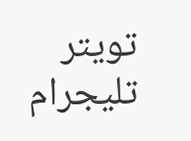تويتر تليجرام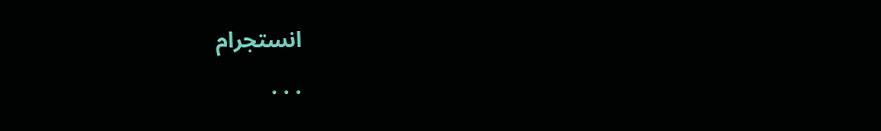انستجرام
. . .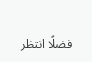فضلًا انتظر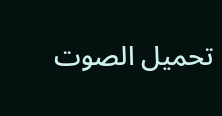تحميل الصوت